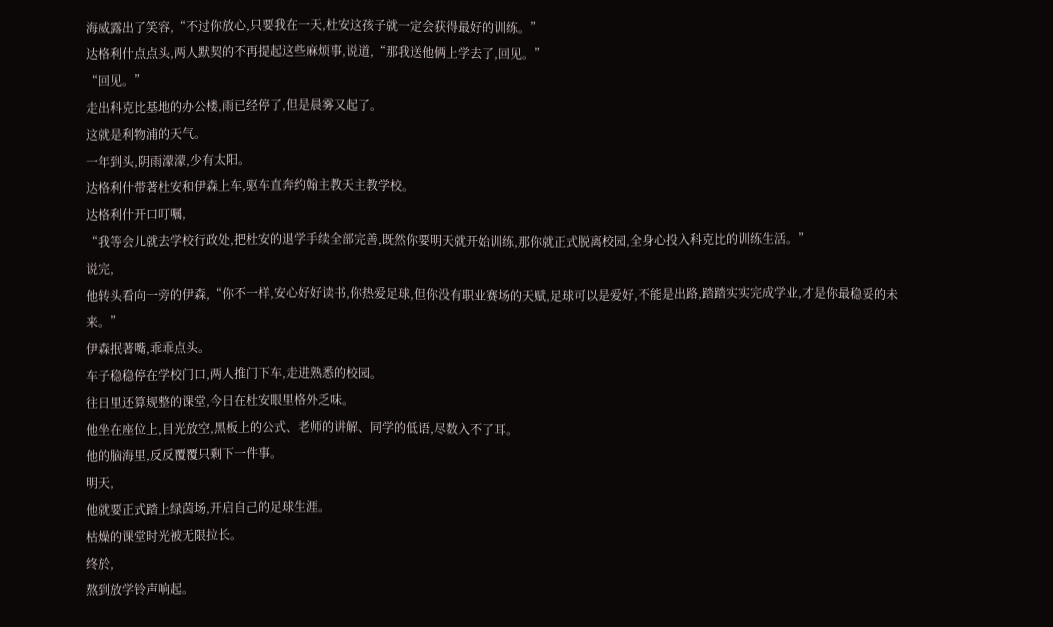海威露出了笑容,“不过你放心,只要我在一天,杜安这孩子就一定会获得最好的训练。”
达格利什点点头,两人默契的不再提起这些麻烦事,说道,“那我送他俩上学去了,回见。”
“回见。”
走出科克比基地的办公楼,雨已经停了,但是晨雾又起了。
这就是利物浦的天气。
一年到头,阴雨濛濛,少有太阳。
达格利什带著杜安和伊森上车,驱车直奔约翰主教天主教学校。
达格利什开口叮嘱,
“我等会儿就去学校行政处,把杜安的退学手续全部完善,既然你要明天就开始训练,那你就正式脱离校园,全身心投入科克比的训练生活。”
说完,
他转头看向一旁的伊森,“你不一样,安心好好读书,你热爱足球,但你没有职业赛场的天赋,足球可以是爱好,不能是出路,踏踏实实完成学业,才是你最稳妥的未来。”
伊森抿著嘴,乖乖点头。
车子稳稳停在学校门口,两人推门下车,走进熟悉的校园。
往日里还算规整的课堂,今日在杜安眼里格外乏味。
他坐在座位上,目光放空,黑板上的公式、老师的讲解、同学的低语,尽数入不了耳。
他的脑海里,反反覆覆只剩下一件事。
明天,
他就要正式踏上绿茵场,开启自己的足球生涯。
枯燥的课堂时光被无限拉长。
终於,
熬到放学铃声响起。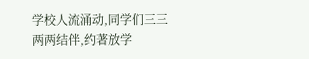学校人流涌动,同学们三三两两结伴,约著放学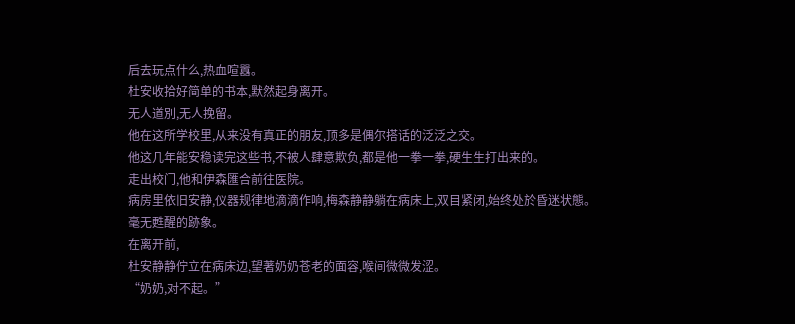后去玩点什么,热血喧囂。
杜安收拾好简单的书本,默然起身离开。
无人道別,无人挽留。
他在这所学校里,从来没有真正的朋友,顶多是偶尔搭话的泛泛之交。
他这几年能安稳读完这些书,不被人肆意欺负,都是他一拳一拳,硬生生打出来的。
走出校门,他和伊森匯合前往医院。
病房里依旧安静,仪器规律地滴滴作响,梅森静静躺在病床上,双目紧闭,始终处於昏迷状態。
毫无甦醒的跡象。
在离开前,
杜安静静佇立在病床边,望著奶奶苍老的面容,喉间微微发涩。
“奶奶,对不起。”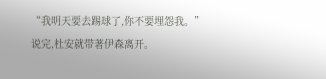“我明天要去踢球了,你不要埋怨我。”
说完,杜安就带著伊森离开。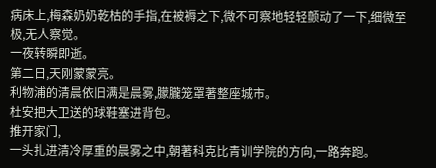病床上,梅森奶奶乾枯的手指,在被褥之下,微不可察地轻轻颤动了一下,细微至极,无人察觉。
一夜转瞬即逝。
第二日,天刚蒙蒙亮。
利物浦的清晨依旧满是晨雾,朦朧笼罩著整座城市。
杜安把大卫送的球鞋塞进背包。
推开家门,
一头扎进清冷厚重的晨雾之中,朝著科克比青训学院的方向,一路奔跑。